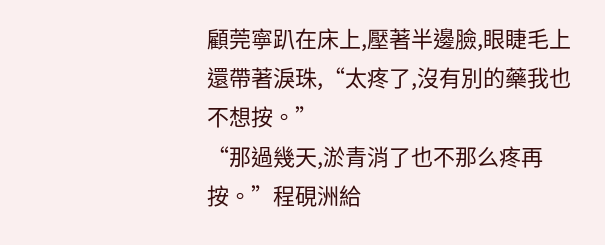顧莞寧趴在床上,壓著半邊臉,眼睫毛上還帶著淚珠,“太疼了,沒有別的藥我也不想按。”
“那過幾天,淤青消了也不那么疼再按。”程硯洲給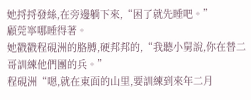她捋捋發絲,在旁邊躺下來,“困了就先睡吧。”
顧莞寧哪睡得著。
她戳戳程硯洲的胳膊,硬邦邦的,“我聽小舅說,你在替二哥訓練他們團的兵。”
程硯洲“嗯,就在東面的山里,要訓練到來年二月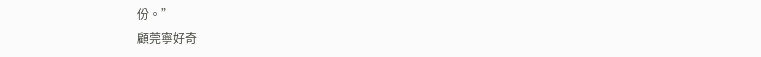份。”
顧莞寧好奇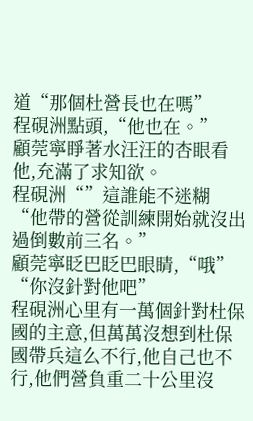道“那個杜營長也在嗎”
程硯洲點頭,“他也在。”
顧莞寧睜著水汪汪的杏眼看他,充滿了求知欲。
程硯洲“”這誰能不迷糊
“他帶的營從訓練開始就沒出過倒數前三名。”
顧莞寧眨巴眨巴眼睛,“哦”
“你沒針對他吧”
程硯洲心里有一萬個針對杜保國的主意,但萬萬沒想到杜保國帶兵這么不行,他自己也不行,他們營負重二十公里沒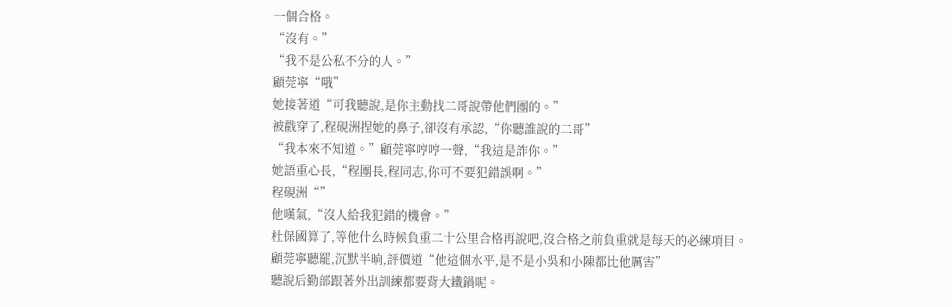一個合格。
“沒有。”
“我不是公私不分的人。”
顧莞寧“哦”
她接著道“可我聽說,是你主動找二哥說帶他們團的。”
被戳穿了,程硯洲捏她的鼻子,卻沒有承認,“你聽誰說的二哥”
“我本來不知道。”顧莞寧哼哼一聲,“我這是詐你。”
她語重心長,“程團長,程同志,你可不要犯錯誤啊。”
程硯洲“”
他嘆氣,“沒人給我犯錯的機會。”
杜保國算了,等他什么時候負重二十公里合格再說吧,沒合格之前負重就是每天的必練項目。
顧莞寧聽罷,沉默半晌,評價道“他這個水平,是不是小吳和小陳都比他厲害”
聽說后勤部跟著外出訓練都要背大鐵鍋呢。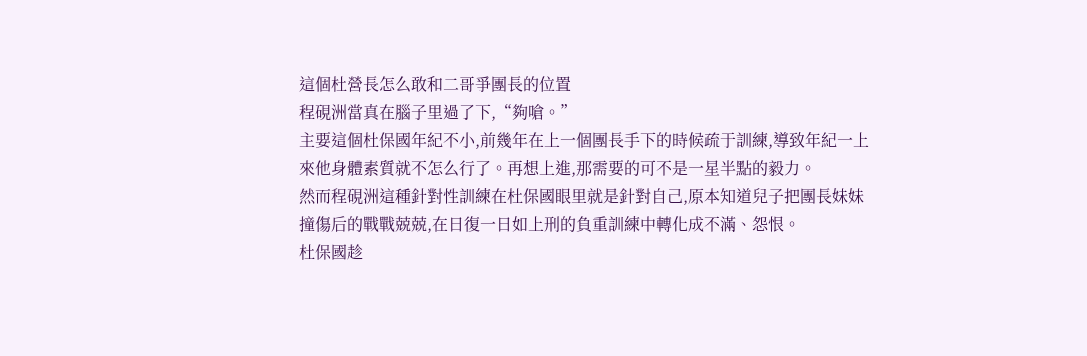這個杜營長怎么敢和二哥爭團長的位置
程硯洲當真在腦子里過了下,“夠嗆。”
主要這個杜保國年紀不小,前幾年在上一個團長手下的時候疏于訓練,導致年紀一上來他身體素質就不怎么行了。再想上進,那需要的可不是一星半點的毅力。
然而程硯洲這種針對性訓練在杜保國眼里就是針對自己,原本知道兒子把團長妹妹撞傷后的戰戰兢兢,在日復一日如上刑的負重訓練中轉化成不滿、怨恨。
杜保國趁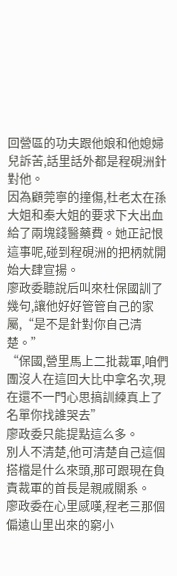回營區的功夫跟他娘和他媳婦兒訴苦,話里話外都是程硯洲針對他。
因為顧莞寧的撞傷,杜老太在孫大姐和秦大姐的要求下大出血給了兩塊錢醫藥費。她正記恨這事呢,碰到程硯洲的把柄就開始大肆宣揚。
廖政委聽說后叫來杜保國訓了幾句,讓他好好管管自己的家屬,“是不是針對你自己清楚。”
“保國,營里馬上二批裁軍,咱們團沒人在這回大比中拿名次,現在還不一門心思搞訓練真上了名單你找誰哭去”
廖政委只能提點這么多。
別人不清楚,他可清楚自己這個搭檔是什么來頭,那可跟現在負責裁軍的首長是親戚關系。
廖政委在心里感嘆,程老三那個偏遠山里出來的窮小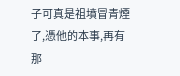子可真是祖墳冒青煙了,憑他的本事,再有那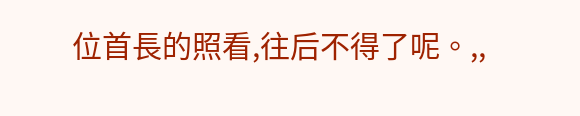位首長的照看,往后不得了呢。,,